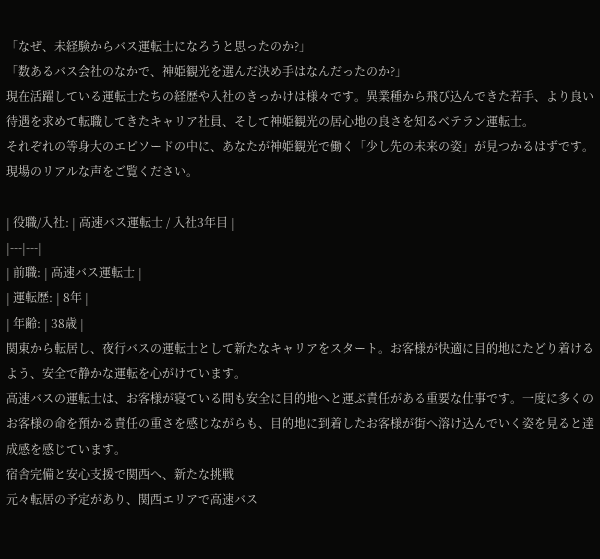「なぜ、未経験からバス運転士になろうと思ったのか?」
「数あるバス会社のなかで、神姫観光を選んだ決め手はなんだったのか?」
現在活躍している運転士たちの経歴や入社のきっかけは様々です。異業種から飛び込んできた若手、より良い待遇を求めて転職してきたキャリア社員、そして神姫観光の居心地の良さを知るベテラン運転士。
それぞれの等身大のエピソードの中に、あなたが神姫観光で働く「少し先の未来の姿」が見つかるはずです。現場のリアルな声をご覧ください。

| 役職/入社: | 高速バス運転士 / 入社3年目 |
|---|---|
| 前職: | 高速バス運転士 |
| 運転歴: | 8年 |
| 年齢: | 38歳 |
関東から転居し、夜行バスの運転士として新たなキャリアをスタート。お客様が快適に目的地にたどり着けるよう、安全で静かな運転を心がけています。
高速バスの運転士は、お客様が寝ている間も安全に目的地へと運ぶ責任がある重要な仕事です。一度に多くのお客様の命を預かる責任の重さを感じながらも、目的地に到着したお客様が街へ溶け込んでいく姿を見ると達成感を感じています。
宿舎完備と安心支援で関西へ、新たな挑戦
元々転居の予定があり、関西エリアで高速バス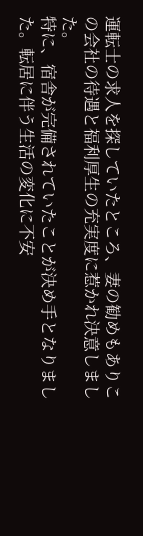運転士の求人を探していたところ、妻の勧めもありこの会社の待遇と福利厚生の充実度に惹かれ決意しました。
特に、宿舎が完備されていたことが決め手となりました。転居に伴う生活の変化に不安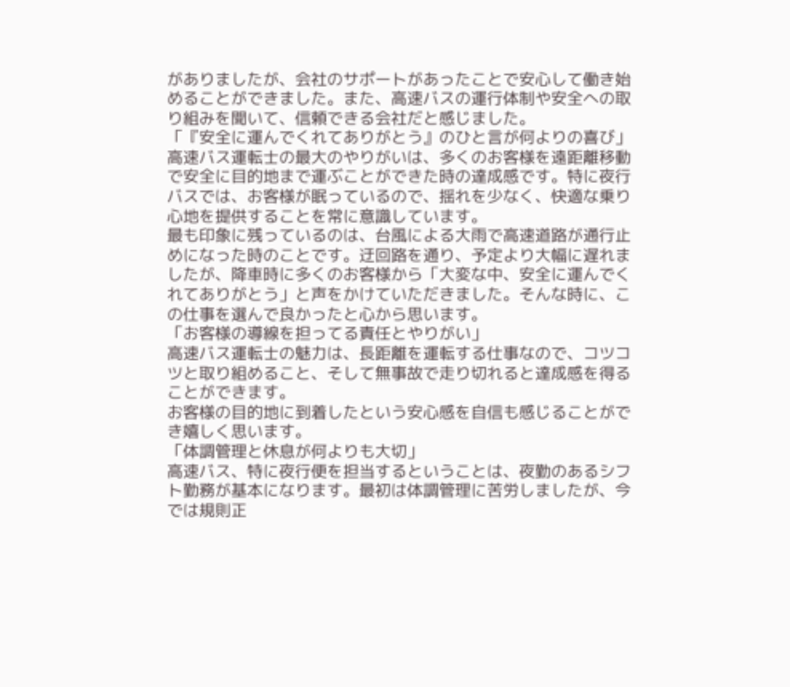がありましたが、会社のサポートがあったことで安心して働き始めることができました。また、高速バスの運行体制や安全への取り組みを聞いて、信頼できる会社だと感じました。
「『安全に運んでくれてありがとう』のひと言が何よりの喜び」
高速バス運転士の最大のやりがいは、多くのお客様を遠距離移動で安全に目的地まで運ぶことができた時の達成感です。特に夜行バスでは、お客様が眠っているので、揺れを少なく、快適な乗り心地を提供することを常に意識しています。
最も印象に残っているのは、台風による大雨で高速道路が通行止めになった時のことです。迂回路を通り、予定より大幅に遅れましたが、降車時に多くのお客様から「大変な中、安全に運んでくれてありがとう」と声をかけていただきました。そんな時に、この仕事を選んで良かったと心から思います。
「お客様の導線を担ってる責任とやりがい」
高速バス運転士の魅力は、長距離を運転する仕事なので、コツコツと取り組めること、そして無事故で走り切れると達成感を得ることができます。
お客様の目的地に到着したという安心感を自信も感じることができ嬉しく思います。
「体調管理と休息が何よりも大切」
高速バス、特に夜行便を担当するということは、夜勤のあるシフト勤務が基本になります。最初は体調管理に苦労しましたが、今では規則正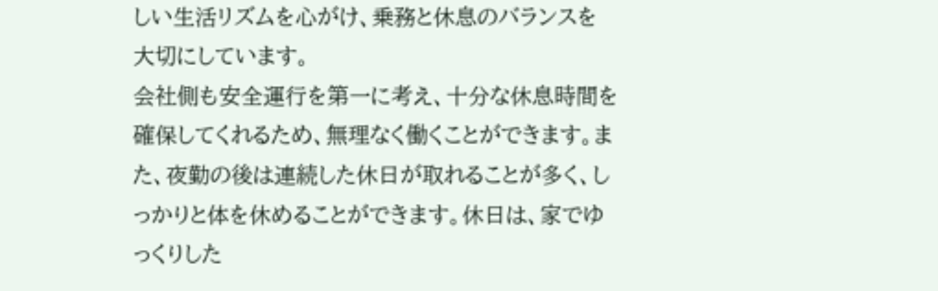しい生活リズムを心がけ、乗務と休息のバランスを大切にしています。
会社側も安全運行を第一に考え、十分な休息時間を確保してくれるため、無理なく働くことができます。また、夜勤の後は連続した休日が取れることが多く、しっかりと体を休めることができます。休日は、家でゆっくりした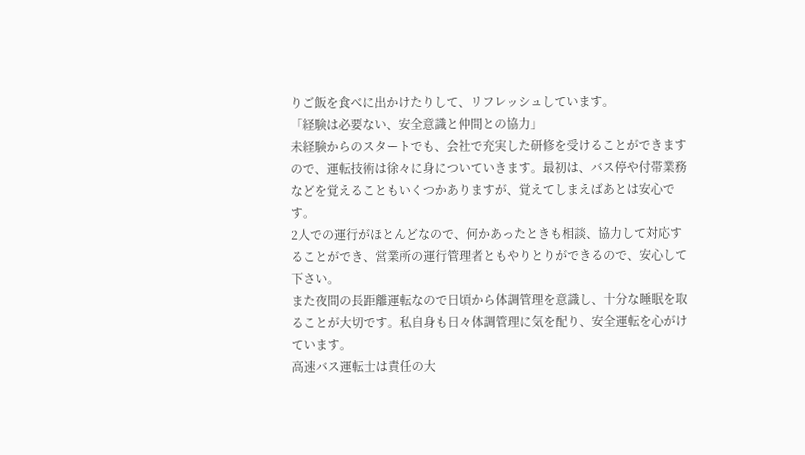りご飯を食べに出かけたりして、リフレッシュしています。
「経験は必要ない、安全意識と仲間との協力」
未経験からのスタートでも、会社で充実した研修を受けることができますので、運転技術は徐々に身についていきます。最初は、バス停や付帯業務などを覚えることもいくつかありますが、覚えてしまえばあとは安心です。
2人での運行がほとんどなので、何かあったときも相談、協力して対応することができ、営業所の運行管理者ともやりとりができるので、安心して下さい。
また夜間の長距離運転なので日頃から体調管理を意識し、十分な睡眠を取ることが大切です。私自身も日々体調管理に気を配り、安全運転を心がけています。
高速バス運転士は責任の大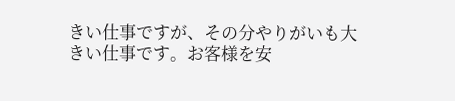きい仕事ですが、その分やりがいも大きい仕事です。お客様を安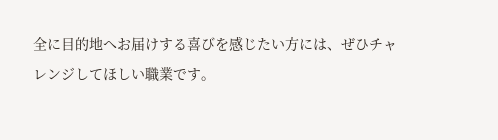全に目的地へお届けする喜びを感じたい方には、ぜひチャレンジしてほしい職業です。